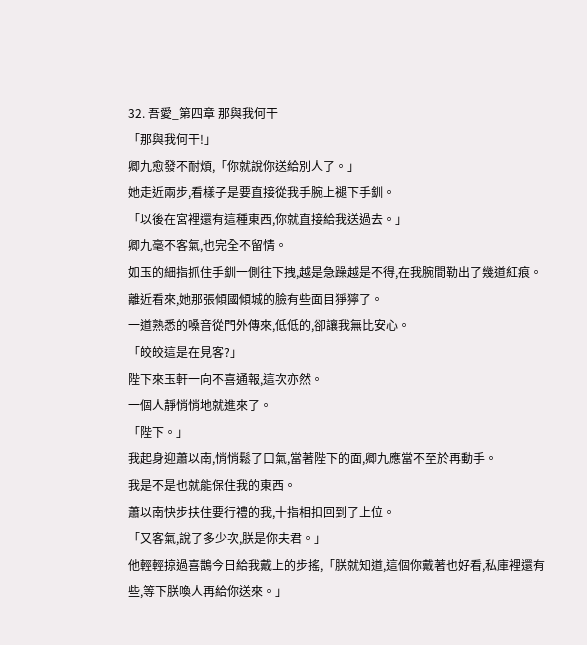32. 吾愛_第四章 那與我何干
「那與我何干!」
卿九愈發不耐煩,「你就說你送給別人了。」
她走近兩步,看樣子是要直接從我手腕上褪下手釧。
「以後在宮裡還有這種東西,你就直接給我送過去。」
卿九毫不客氣,也完全不留情。
如玉的細指抓住手釧一側往下拽,越是急躁越是不得,在我腕間勒出了幾道紅痕。
離近看來,她那張傾國傾城的臉有些面目猙獰了。
一道熟悉的嗓音從門外傳來,低低的,卻讓我無比安心。
「皎皎這是在見客?」
陛下來玉軒一向不喜通報,這次亦然。
一個人靜悄悄地就進來了。
「陛下。」
我起身迎蕭以南,悄悄鬆了口氣,當著陛下的面,卿九應當不至於再動手。
我是不是也就能保住我的東西。
蕭以南快步扶住要行禮的我,十指相扣回到了上位。
「又客氣,說了多少次,朕是你夫君。」
他輕輕掠過喜鵲今日給我戴上的步搖,「朕就知道,這個你戴著也好看,私庫裡還有些,等下朕喚人再給你送來。」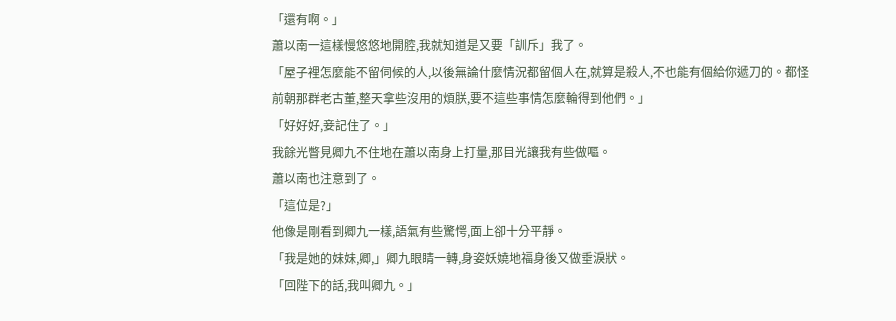「還有啊。」
蕭以南一這樣慢悠悠地開腔,我就知道是又要「訓斥」我了。
「屋子裡怎麼能不留伺候的人,以後無論什麼情況都留個人在,就算是殺人,不也能有個給你遞刀的。都怪前朝那群老古董,整天拿些沒用的煩朕,要不這些事情怎麼輪得到他們。」
「好好好,妾記住了。」
我餘光瞥見卿九不住地在蕭以南身上打量,那目光讓我有些做嘔。
蕭以南也注意到了。
「這位是?」
他像是剛看到卿九一樣,語氣有些驚愕,面上卻十分平靜。
「我是她的妹妹,卿,」卿九眼睛一轉,身姿妖嬈地福身後又做垂淚狀。
「回陛下的話,我叫卿九。」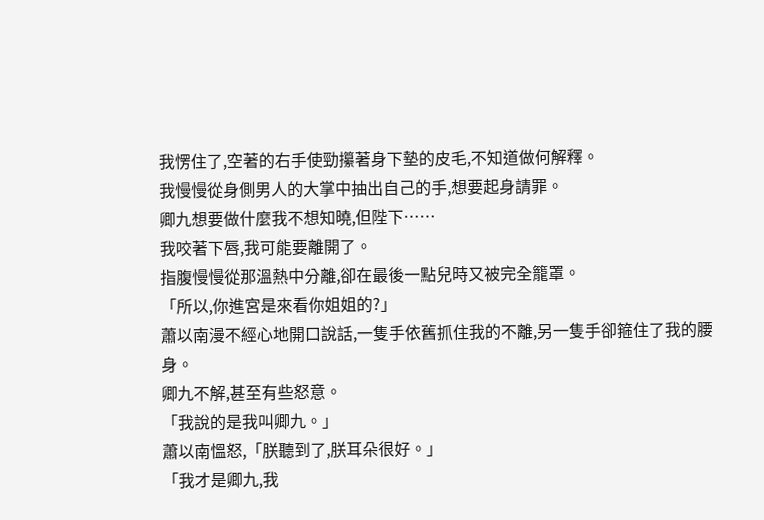我愣住了,空著的右手使勁攥著身下墊的皮毛,不知道做何解釋。
我慢慢從身側男人的大掌中抽出自己的手,想要起身請罪。
卿九想要做什麼我不想知曉,但陛下……
我咬著下唇,我可能要離開了。
指腹慢慢從那溫熱中分離,卻在最後一點兒時又被完全籠罩。
「所以,你進宮是來看你姐姐的?」
蕭以南漫不經心地開口說話,一隻手依舊抓住我的不離,另一隻手卻箍住了我的腰身。
卿九不解,甚至有些怒意。
「我說的是我叫卿九。」
蕭以南慍怒,「朕聽到了,朕耳朵很好。」
「我才是卿九,我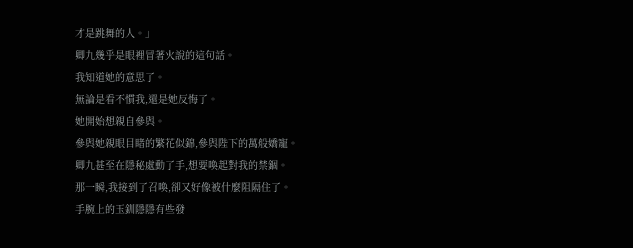才是跳舞的人。」
卿九幾乎是眼裡冒著火說的這句話。
我知道她的意思了。
無論是看不慣我,還是她反悔了。
她開始想親自參與。
參與她親眼目睹的繁花似錦,參與陛下的萬般嬌寵。
卿九甚至在隱秘處動了手,想要喚起對我的禁錮。
那一瞬,我接到了召喚,卻又好像被什麼阻隔住了。
手腕上的玉釧隱隱有些發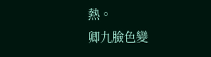熱。
卿九臉色變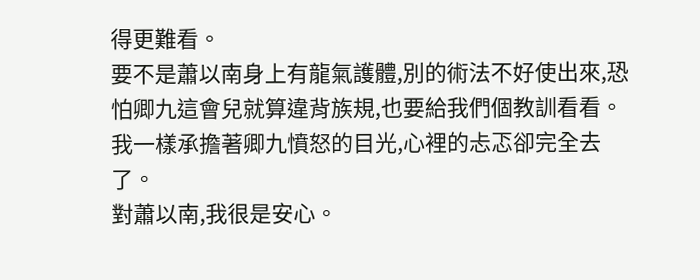得更難看。
要不是蕭以南身上有龍氣護體,別的術法不好使出來,恐怕卿九這會兒就算違背族規,也要給我們個教訓看看。
我一樣承擔著卿九憤怒的目光,心裡的忐忑卻完全去了。
對蕭以南,我很是安心。